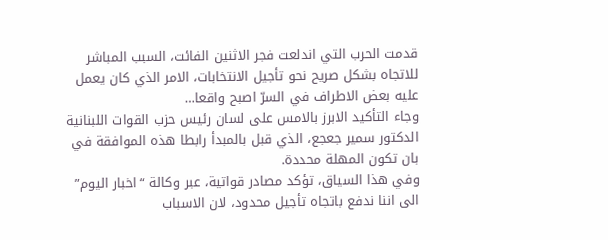قدمت الحرب التي اندلعت فجر الاثنين الفائت، السبب المباشر للاتجاه بشكل صريح نحو تأجيل الانتخابات، الامر الذي كان يعمل عليه بعض الاطراف في السرّ اصبح واقعا…
وجاء التأكيد الابرز بالامس على لسان رئيس حزب القوات اللبنانية الدكتور سمير جعجع، الذي قبل بالمبدأ رابطا هذه الموافقة في بان تكون المهلة محددة.
وفي هذا السياق، تؤكد مصادر قواتية، عبر وكالة “اخبار اليوم” الى اننا ندفع باتجاه تأجيل محدود، لان الاسباب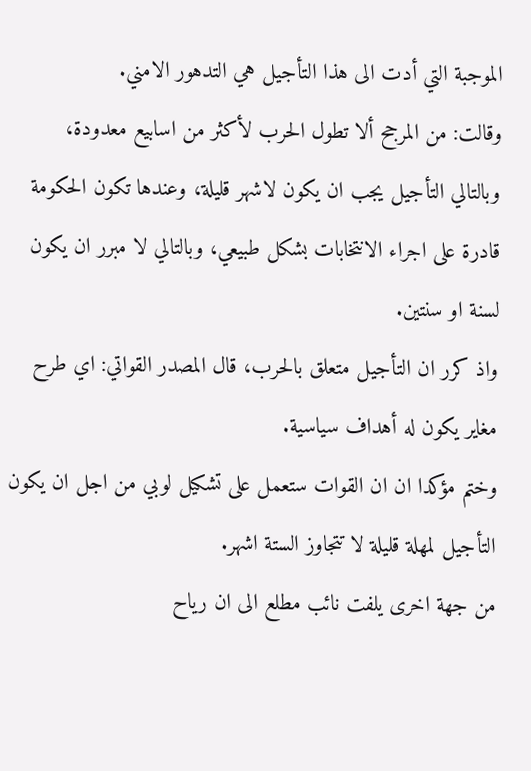الموجبة التي أدت الى هذا التأجيل هي التدهور الامني.
وقالت: من المرجح ألا تطول الحرب لأكثر من اسابيع معدودة، وبالتالي التأجيل يجب ان يكون لاشهر قليلة، وعندها تكون الحكومة قادرة على اجراء الانتخابات بشكل طبيعي، وبالتالي لا مبرر ان يكون لسنة او سنتين.
واذ كرر ان التأجيل متعلق بالحرب، قال المصدر القواتي: اي طرح مغاير يكون له أهداف سياسية.
وختم مؤكدا ان ان القوات ستعمل على تشكيل لوبي من اجل ان يكون التأجيل لمهلة قليلة لا تتجاوز الستة اشهر.
من جهة اخرى يلفت نائب مطلع الى ان رياح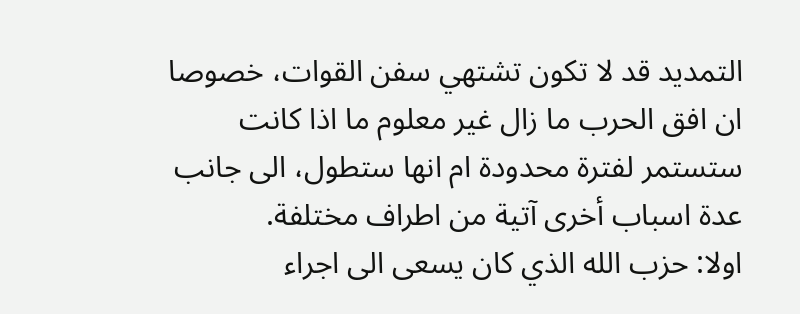التمديد قد لا تكون تشتهي سفن القوات، خصوصا ان افق الحرب ما زال غير معلوم ما اذا كانت ستستمر لفترة محدودة ام انها ستطول، الى جانب عدة اسباب أخرى آتية من اطراف مختلفة.
اولا: حزب الله الذي كان يسعى الى اجراء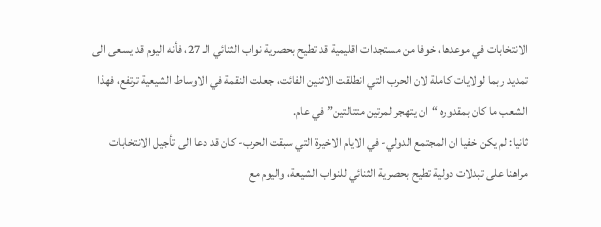الانتخابات في موعدها، خوفا من مستجدات اقليمية قد تطيح بحصرية نواب الثنائي الـ 27، فأنه اليوم قد يسعى الى تمديد ربما لولايات كاملة لان الحرب التي انطلقت الاثنين الفائت، جعلت النقمة في الاوساط الشيعية ترتفع، فهذا الشعب ما كان بمقدوره “ان يتهجر لمرتين متتالتين” في عام.
ثانيا: لم يكن خفيا ان المجتمع الدولي- في الايام الاخيرة التي سبقت الحرب- كان قد دعا الى تأجيل الانتخابات مراهنا على تبدلات دولية تطيح بحصرية الثنائي للنواب الشيعة، واليوم مع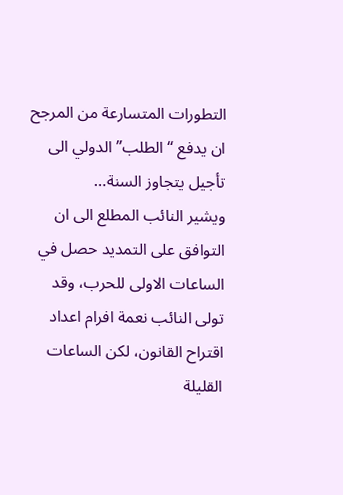التطورات المتسارعة من المرجح ان يدفع “الطلب” الدولي الى تأجيل يتجاوز السنة…
ويشير النائب المطلع الى ان التوافق على التمديد حصل في الساعات الاولى للحرب، وقد تولى النائب نعمة افرام اعداد اقتراح القانون، لكن الساعات القليلة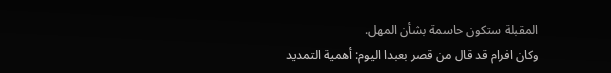المقبلة ستكون حاسمة بشأن المهل.
وكان افرام قد قال من قصر بعبدا اليوم: أهمية التمديد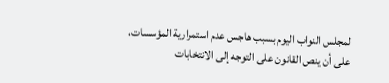لمجلس النواب اليوم بسبب هاجس عدم استمرارية المؤسسات، على أن ينص القانون على التوجه إلى الانتخابات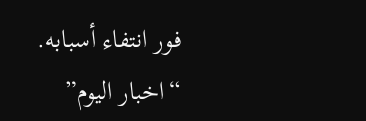فور انتفاء أسبابه.
“اخبار اليوم”